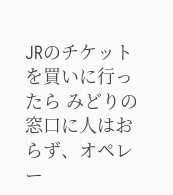JRのチケットを買いに行ったら みどりの窓口に人はおらず、オペレー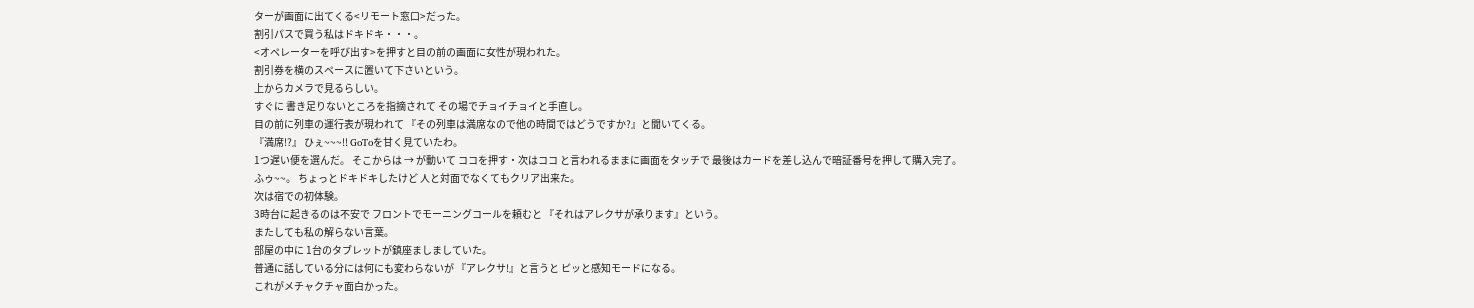ターが画面に出てくる<リモート窓口>だった。
割引パスで買う私はドキドキ・・・。
<オペレーターを呼び出す>を押すと目の前の画面に女性が現われた。
割引券を横のスペースに置いて下さいという。
上からカメラで見るらしい。
すぐに 書き足りないところを指摘されて その場でチョイチョイと手直し。
目の前に列車の運行表が現われて 『その列車は満席なので他の時間ではどうですか?』と聞いてくる。
『満席!?』 ひぇ~~~!! GoToを甘く見ていたわ。
1つ遅い便を選んだ。 そこからは → が動いて ココを押す・次はココ と言われるままに画面をタッチで 最後はカードを差し込んで暗証番号を押して購入完了。
ふゥ~~。 ちょっとドキドキしたけど 人と対面でなくてもクリア出来た。
次は宿での初体験。
3時台に起きるのは不安で フロントでモーニングコールを頼むと 『それはアレクサが承ります』という。
またしても私の解らない言葉。
部屋の中に 1台のタブレットが鎮座ましましていた。
普通に話している分には何にも変わらないが 『アレクサ!』と言うと ピッと感知モードになる。
これがメチャクチャ面白かった。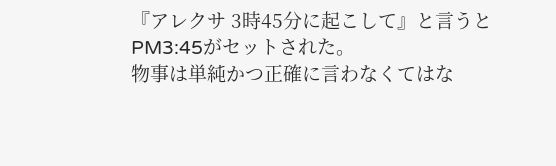『アレクサ 3時45分に起こして』と言うと PM3:45がセットされた。
物事は単純かつ正確に言わなくてはな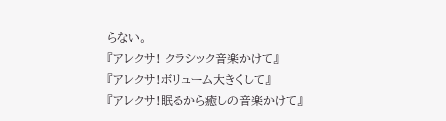らない。
『アレクサ! クラシック音楽かけて』
『アレクサ!ボリューム大きくして』
『アレクサ!眠るから癒しの音楽かけて』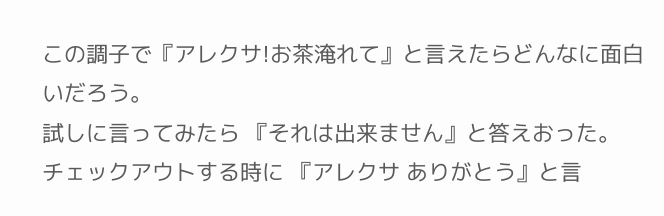この調子で『アレクサ!お茶淹れて』と言えたらどんなに面白いだろう。
試しに言ってみたら 『それは出来ません』と答えおった。
チェックアウトする時に 『アレクサ ありがとう』と言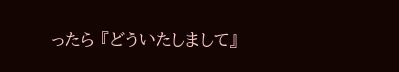ったら 『どういたしまして』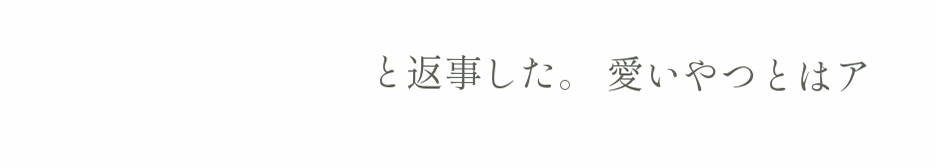と返事した。 愛いやつとはア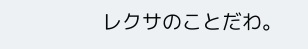レクサのことだわ。